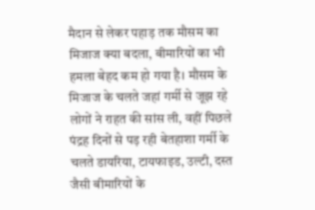मैदान से लेकर पहाड़ तक मौसम का मिजाज क्या बदला, बीमारियों का भी हमला बेहद कम हो गया है। मौसम के मिजाज के चलते जहां गर्मी से जूझ रहे लोगों ने राहत की सांस ली, वहीं पिछले पंद्रह दिनों से पड़ रही बेतहाशा गर्मी के चलते डायरिया, टायफाइड, उल्टी, दस्त जैसी बीमारियों के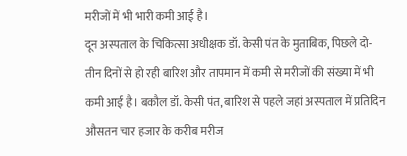मरीजों में भी भारी कमी आई है।
दून अस्पताल के चिकित्सा अधीक्षक डॉ. केसी पंत के मुताबिक, पिछले दो-तीन दिनों से हो रही बारिश और तापमान में कमी से मरीजों की संख्या में भी कमी आई है। बकौल डॉ. केसी पंत, बारिश से पहले जहां अस्पताल में प्रतिदिन औसतन चार हजार के करीब मरीज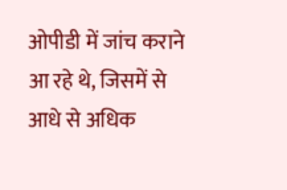ओपीडी में जांच कराने आ रहे थे, जिसमें से आधे से अधिक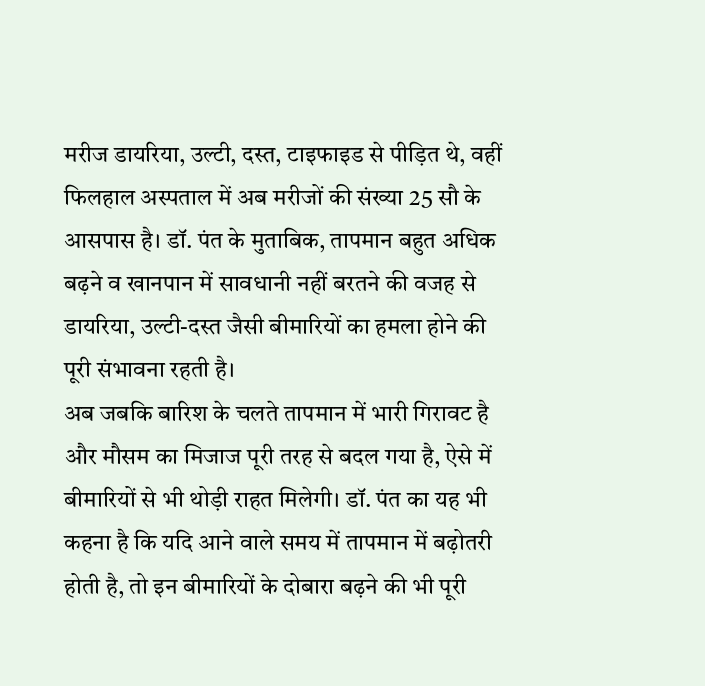मरीज डायरिया, उल्टी, दस्त, टाइफाइड से पीड़ित थे, वहीं फिलहाल अस्पताल में अब मरीजों की संख्या 25 सौ के आसपास है। डॉ. पंत के मुताबिक, तापमान बहुत अधिक बढ़ने व खानपान में सावधानी नहीं बरतने की वजह से डायरिया, उल्टी-दस्त जैसी बीमारियों का हमला होने की पूरी संभावना रहती है।
अब जबकि बारिश के चलते तापमान में भारी गिरावट है और मौसम का मिजाज पूरी तरह से बदल गया है, ऐसे में बीमारियों से भी थोड़ी राहत मिलेगी। डॉ. पंत का यह भी कहना है कि यदि आने वाले समय में तापमान में बढ़ोतरी होती है, तो इन बीमारियों के दोबारा बढ़ने की भी पूरी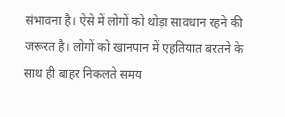संभावना है। ऐसे में लोगों को थोड़ा सावधान रहने की जरूरत है। लोगों को खानपान में एहतियात बरतने के साथ ही बाहर निकलते समय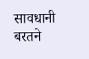सावधानी बरतने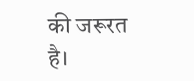की जरूरत है।